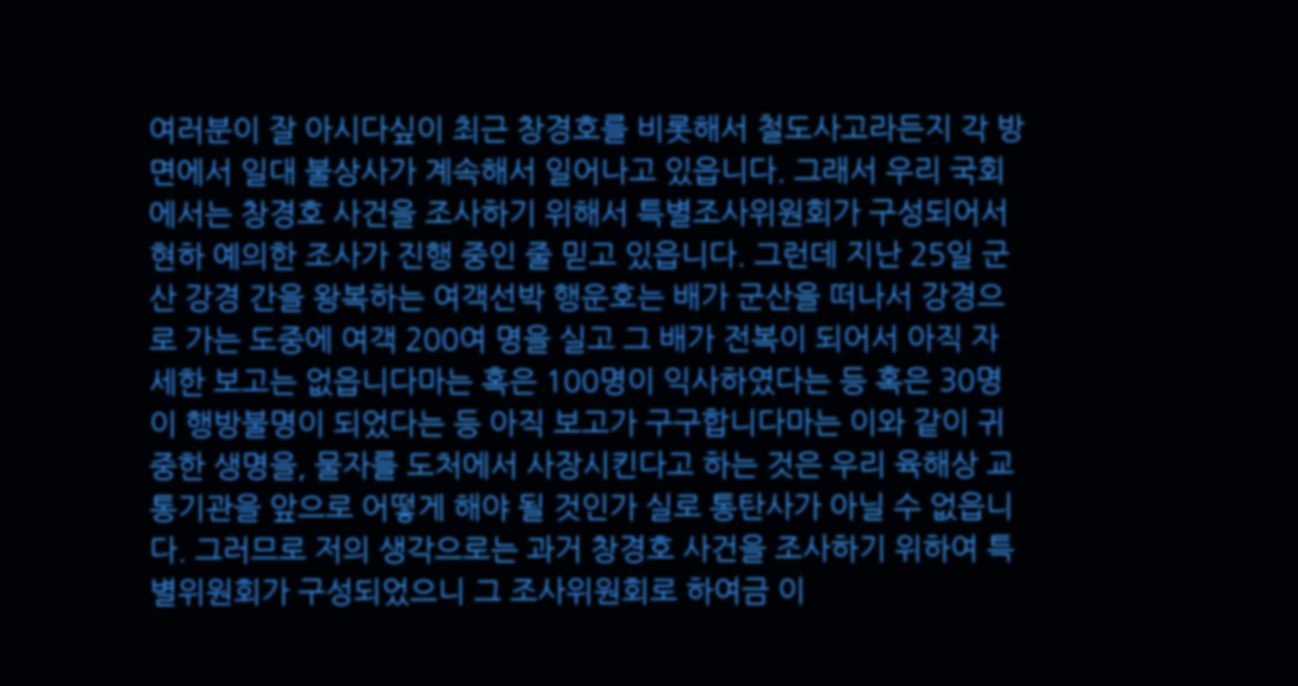여러분이 잘 아시다싶이 최근 창경호를 비롯해서 철도사고라든지 각 방면에서 일대 불상사가 계속해서 일어나고 있읍니다. 그래서 우리 국회에서는 창경호 사건을 조사하기 위해서 특별조사위원회가 구성되어서 현하 예의한 조사가 진행 중인 줄 믿고 있읍니다. 그런데 지난 25일 군산 강경 간을 왕복하는 여객선박 행운호는 배가 군산을 떠나서 강경으로 가는 도중에 여객 200여 명을 실고 그 배가 전복이 되어서 아직 자세한 보고는 없읍니다마는 혹은 100명이 익사하였다는 등 혹은 30명이 행방불명이 되었다는 등 아직 보고가 구구합니다마는 이와 같이 귀중한 생명을, 물자를 도처에서 사장시킨다고 하는 것은 우리 육해상 교통기관을 앞으로 어떻게 해야 될 것인가 실로 통탄사가 아닐 수 없읍니다. 그러므로 저의 생각으로는 과거 창경호 사건을 조사하기 위하여 특별위원회가 구성되었으니 그 조사위원회로 하여금 이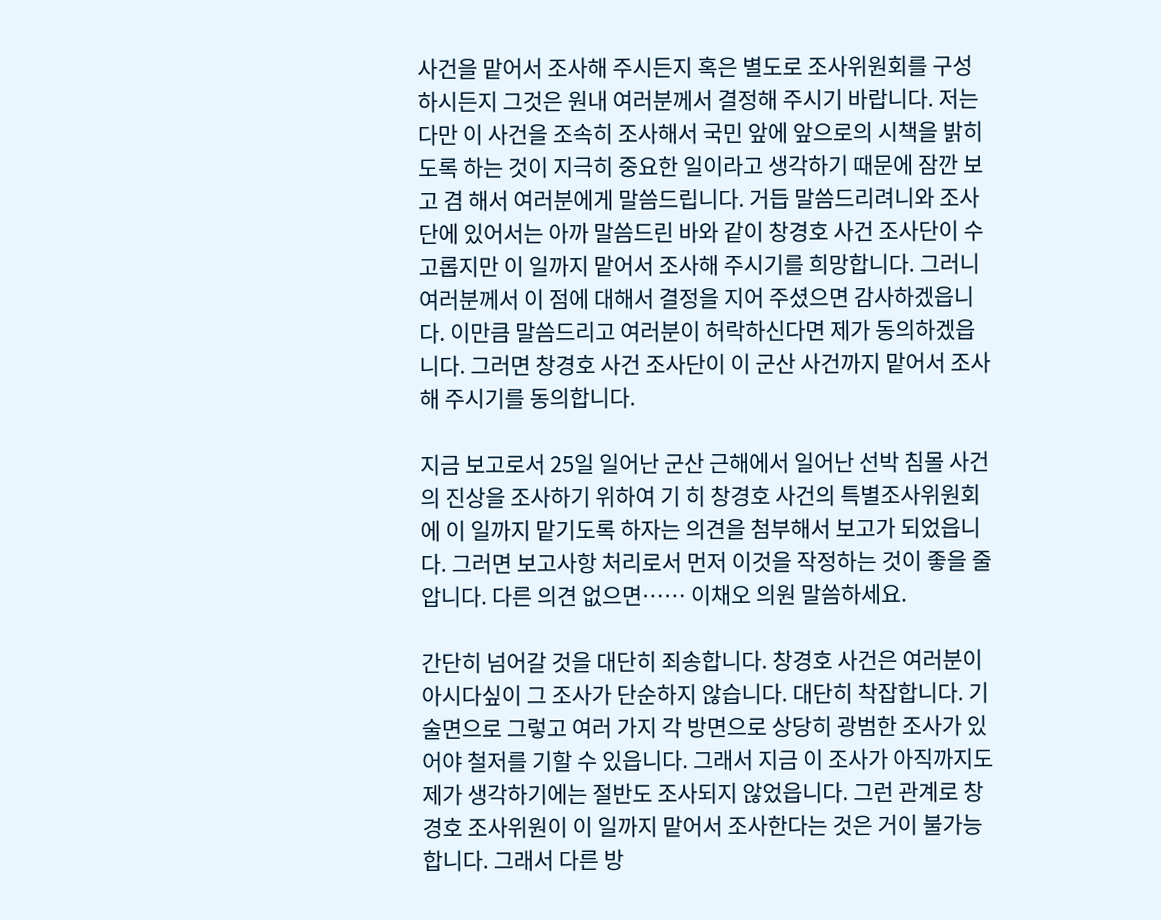사건을 맡어서 조사해 주시든지 혹은 별도로 조사위원회를 구성하시든지 그것은 원내 여러분께서 결정해 주시기 바랍니다. 저는 다만 이 사건을 조속히 조사해서 국민 앞에 앞으로의 시책을 밝히도록 하는 것이 지극히 중요한 일이라고 생각하기 때문에 잠깐 보고 겸 해서 여러분에게 말씀드립니다. 거듭 말씀드리려니와 조사단에 있어서는 아까 말씀드린 바와 같이 창경호 사건 조사단이 수고롭지만 이 일까지 맡어서 조사해 주시기를 희망합니다. 그러니 여러분께서 이 점에 대해서 결정을 지어 주셨으면 감사하겠읍니다. 이만큼 말씀드리고 여러분이 허락하신다면 제가 동의하겠읍니다. 그러면 창경호 사건 조사단이 이 군산 사건까지 맡어서 조사해 주시기를 동의합니다.

지금 보고로서 25일 일어난 군산 근해에서 일어난 선박 침몰 사건의 진상을 조사하기 위하여 기 히 창경호 사건의 특별조사위원회에 이 일까지 맡기도록 하자는 의견을 첨부해서 보고가 되었읍니다. 그러면 보고사항 처리로서 먼저 이것을 작정하는 것이 좋을 줄 압니다. 다른 의견 없으면…… 이채오 의원 말씀하세요.

간단히 넘어갈 것을 대단히 죄송합니다. 창경호 사건은 여러분이 아시다싶이 그 조사가 단순하지 않습니다. 대단히 착잡합니다. 기술면으로 그렇고 여러 가지 각 방면으로 상당히 광범한 조사가 있어야 철저를 기할 수 있읍니다. 그래서 지금 이 조사가 아직까지도 제가 생각하기에는 절반도 조사되지 않었읍니다. 그런 관계로 창경호 조사위원이 이 일까지 맡어서 조사한다는 것은 거이 불가능합니다. 그래서 다른 방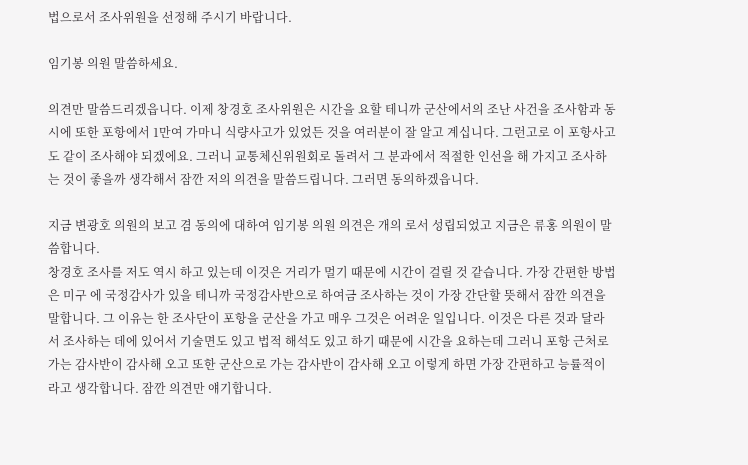법으로서 조사위원을 선정해 주시기 바랍니다.

임기봉 의원 말씀하세요.

의견만 말씀드리겠읍니다. 이제 창경호 조사위원은 시간을 요할 테니까 군산에서의 조난 사건을 조사함과 동시에 또한 포항에서 1만여 가마니 식량사고가 있었든 것을 여러분이 잘 알고 계십니다. 그런고로 이 포항사고도 같이 조사해야 되겠에요. 그러니 교통체신위원회로 돌려서 그 분과에서 적절한 인선을 해 가지고 조사하는 것이 좋을까 생각해서 잠깐 저의 의견을 말씀드립니다. 그러면 동의하겠읍니다.

지금 변광호 의원의 보고 겸 동의에 대하여 임기봉 의원 의견은 개의 로서 성립되었고 지금은 류홍 의원이 말씀합니다.
창경호 조사를 저도 역시 하고 있는데 이것은 거리가 멀기 때문에 시간이 걸릴 것 같습니다. 가장 간편한 방법은 미구 에 국정감사가 있을 테니까 국정감사반으로 하여금 조사하는 것이 가장 간단할 뜻해서 잠깐 의견을 말합니다. 그 이유는 한 조사단이 포항을 군산을 가고 매우 그것은 어려운 일입니다. 이것은 다른 것과 달라서 조사하는 데에 있어서 기술면도 있고 법적 해석도 있고 하기 때문에 시간을 요하는데 그러니 포항 근처로 가는 감사반이 감사해 오고 또한 군산으로 가는 감사반이 감사해 오고 이렇게 하면 가장 간편하고 능률적이라고 생각합니다. 잠깐 의견만 얘기합니다.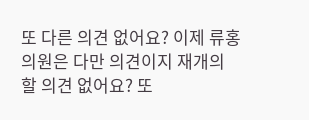또 다른 의견 없어요? 이제 류홍 의원은 다만 의견이지 재개의 할 의견 없어요? 또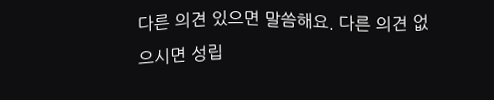다른 의견 있으면 말씀해요. 다른 의견 없으시면 성립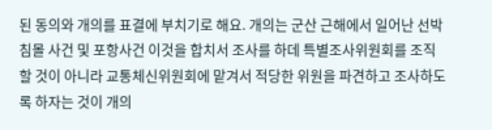된 동의와 개의를 표결에 부치기로 해요. 개의는 군산 근해에서 일어난 선박 침몰 사건 및 포항사건 이것을 합치서 조사를 하데 특별조사위원회를 조직할 것이 아니라 교통체신위원회에 맡겨서 적당한 위원을 파견하고 조사하도록 하자는 것이 개의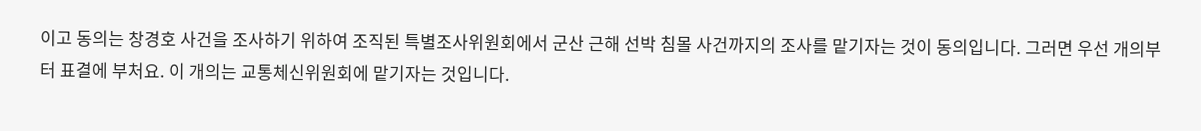이고 동의는 창경호 사건을 조사하기 위하여 조직된 특별조사위원회에서 군산 근해 선박 침몰 사건까지의 조사를 맡기자는 것이 동의입니다. 그러면 우선 개의부터 표결에 부처요. 이 개의는 교통체신위원회에 맡기자는 것입니다.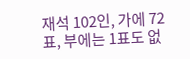재석 102인, 가에 72표, 부에는 1표도 없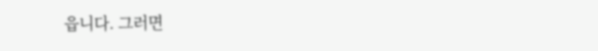읍니다. 그러면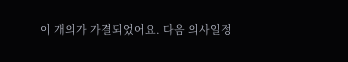이 개의가 가결되었어요. 다음 의사일정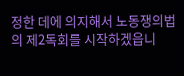정한 데에 의지해서 노동쟁의법의 제2독회를 시작하겠읍니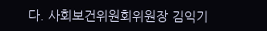다. 사회보건위원회위원장 김익기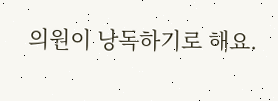의원이 낭독하기로 해요.